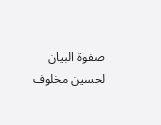صفوة البيان لحسين مخلوف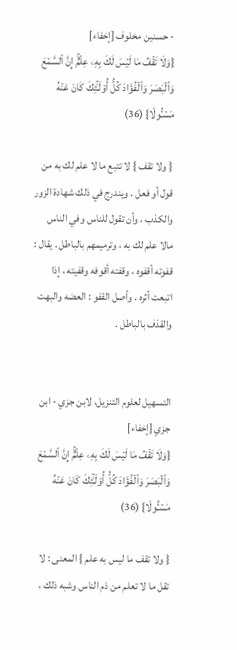- حسنين مخلوف [إخفاء]
{وَلَا تَقۡفُ مَا لَيۡسَ لَكَ بِهِۦ عِلۡمٌۚ إِنَّ ٱلسَّمۡعَ وَٱلۡبَصَرَ وَٱلۡفُؤَادَ كُلُّ أُوْلَـٰٓئِكَ كَانَ عَنۡهُ مَسۡـُٔولٗا} (36)

{ ولا تقف } لا تتبع ما لا علم لك به من قول أو فعل . ويندرج في ذلك شهادة الزور والكذب ، وأن تقول للناس وفي الناس مالا علم لك به ، وترميمهم بالباطل . يقال : قفوته أقفوه ، وقفته أقوفه وقفيته ، إذا اتبعت أثره . وأصل القفو : العضه والبهت والقذف بالباطل .


التسهيل لعلوم التنزيل، لابن جزي - ابن جزي [إخفاء]
{وَلَا تَقۡفُ مَا لَيۡسَ لَكَ بِهِۦ عِلۡمٌۚ إِنَّ ٱلسَّمۡعَ وَٱلۡبَصَرَ وَٱلۡفُؤَادَ كُلُّ أُوْلَـٰٓئِكَ كَانَ عَنۡهُ مَسۡـُٔولٗا} (36)

{ ولا تقف ما ليس به علم } المعنى : لا تقل ما لا تعلم من ذم الناس وشبه ذلك ،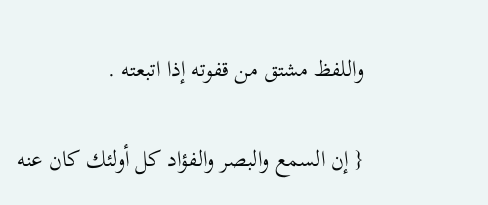واللفظ مشتق من قفوته إذا اتبعته .

{ إن السمع والبصر والفؤاد كل أولئك كان عنه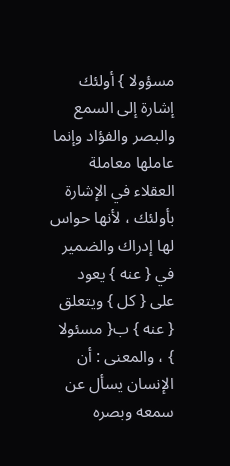مسؤولا } أولئك إشارة إلى السمع والبصر والفؤاد وإنما عاملها معاملة العقلاء في الإشارة بأولئك ، لأنها حواس لها إدراك والضمير في { عنه } يعود على { كل } ويتعلق { عنه } ب{ مسئولا } ، والمعنى : أن الإنسان يسأل عن سمعه وبصره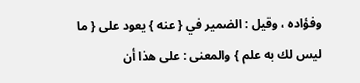وفؤاده ، وقيل : الضمير في { عنه } يعود على { ما ليس لك به علم } والمعنى : على هذا أن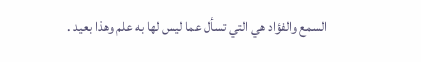السمع والفؤاد هي التي تسأل عما ليس لها به علم وهذا بعيد .